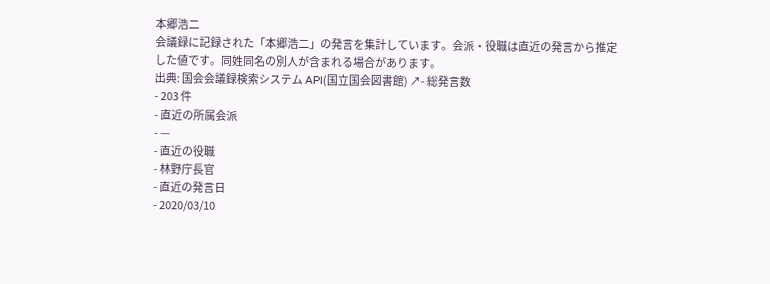本郷浩二
会議録に記録された「本郷浩二」の発言を集計しています。会派・役職は直近の発言から推定した値です。同姓同名の別人が含まれる場合があります。
出典: 国会会議録検索システム API(国立国会図書館) ↗- 総発言数
- 203 件
- 直近の所属会派
- —
- 直近の役職
- 林野庁長官
- 直近の発言日
- 2020/03/10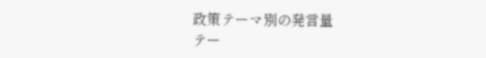政策テーマ別の発言量
テー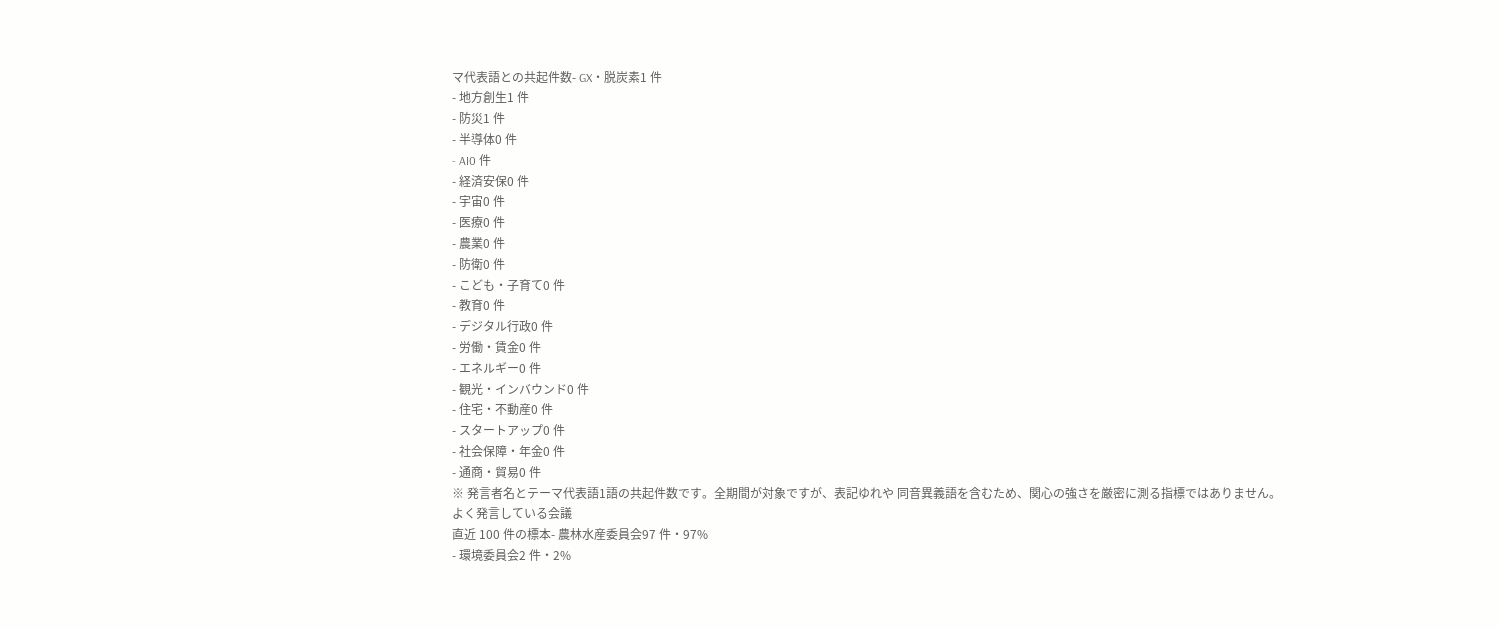マ代表語との共起件数- GX・脱炭素1 件
- 地方創生1 件
- 防災1 件
- 半導体0 件
- AI0 件
- 経済安保0 件
- 宇宙0 件
- 医療0 件
- 農業0 件
- 防衛0 件
- こども・子育て0 件
- 教育0 件
- デジタル行政0 件
- 労働・賃金0 件
- エネルギー0 件
- 観光・インバウンド0 件
- 住宅・不動産0 件
- スタートアップ0 件
- 社会保障・年金0 件
- 通商・貿易0 件
※ 発言者名とテーマ代表語1語の共起件数です。全期間が対象ですが、表記ゆれや 同音異義語を含むため、関心の強さを厳密に測る指標ではありません。
よく発言している会議
直近 100 件の標本- 農林水産委員会97 件・97%
- 環境委員会2 件・2%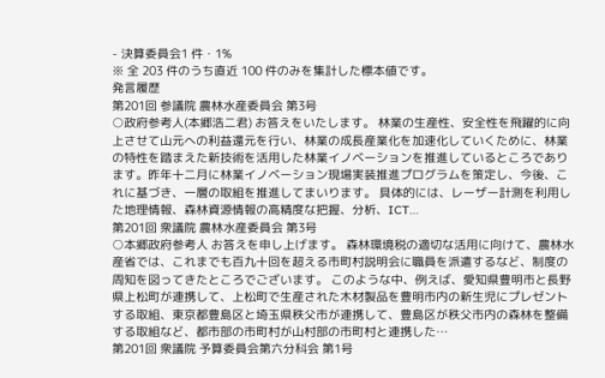- 決算委員会1 件・1%
※ 全 203 件のうち直近 100 件のみを集計した標本値です。
発言履歴
第201回 参議院 農林水産委員会 第3号
○政府参考人(本郷浩二君) お答えをいたします。 林業の生産性、安全性を飛躍的に向上させて山元への利益還元を行い、林業の成長産業化を加速化していくために、林業の特性を踏まえた新技術を活用した林業イノベーションを推進しているところであります。昨年十二月に林業イノベーション現場実装推進プログラムを策定し、今後、これに基づき、一層の取組を推進してまいります。 具体的には、レーザー計測を利用した地理情報、森林資源情報の高精度な把握、分析、ICT…
第201回 衆議院 農林水産委員会 第3号
○本郷政府参考人 お答えを申し上げます。 森林環境税の適切な活用に向けて、農林水産省では、これまでも百九十回を超える市町村説明会に職員を派遣するなど、制度の周知を図ってきたところでございます。 このような中、例えば、愛知県豊明市と長野県上松町が連携して、上松町で生産された木材製品を豊明市内の新生児にプレゼントする取組、東京都豊島区と埼玉県秩父市が連携して、豊島区が秩父市内の森林を整備する取組など、都市部の市町村が山村部の市町村と連携した…
第201回 衆議院 予算委員会第六分科会 第1号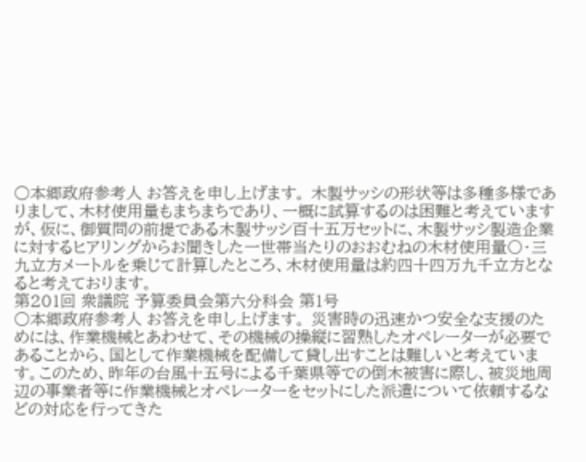○本郷政府参考人 お答えを申し上げます。 木製サッシの形状等は多種多様でありまして、木材使用量もまちまちであり、一概に試算するのは困難と考えていますが、仮に、御質問の前提である木製サッシ百十五万セットに、木製サッシ製造企業に対するヒアリングからお聞きした一世帯当たりのおおむねの木材使用量〇・三九立方メートルを乗じて計算したところ、木材使用量は約四十四万九千立方となると考えております。
第201回 衆議院 予算委員会第六分科会 第1号
○本郷政府参考人 お答えを申し上げます。 災害時の迅速かつ安全な支援のためには、作業機械とあわせて、その機械の操縦に習熟したオペレーターが必要であることから、国として作業機械を配備して貸し出すことは難しいと考えています。このため、昨年の台風十五号による千葉県等での倒木被害に際し、被災地周辺の事業者等に作業機械とオペレーターをセットにした派遣について依頼するなどの対応を行ってきた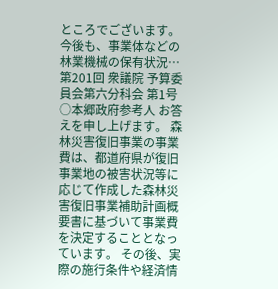ところでございます。 今後も、事業体などの林業機械の保有状況…
第201回 衆議院 予算委員会第六分科会 第1号
○本郷政府参考人 お答えを申し上げます。 森林災害復旧事業の事業費は、都道府県が復旧事業地の被害状況等に応じて作成した森林災害復旧事業補助計画概要書に基づいて事業費を決定することとなっています。 その後、実際の施行条件や経済情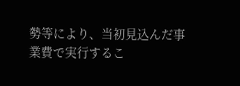勢等により、当初見込んだ事業費で実行するこ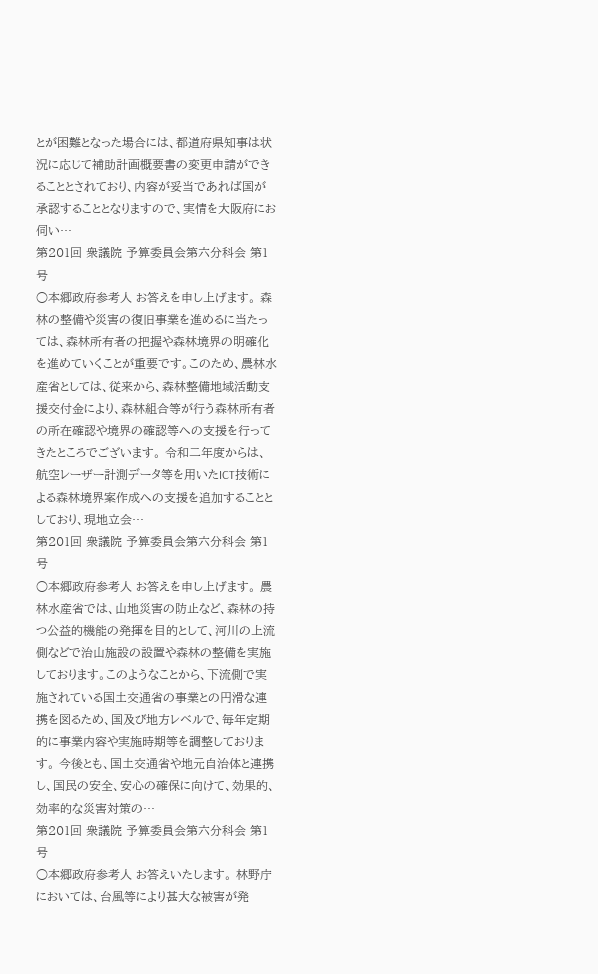とが困難となった場合には、都道府県知事は状況に応じて補助計画概要書の変更申請ができることとされており、内容が妥当であれば国が承認することとなりますので、実情を大阪府にお伺い…
第201回 衆議院 予算委員会第六分科会 第1号
○本郷政府参考人 お答えを申し上げます。 森林の整備や災害の復旧事業を進めるに当たっては、森林所有者の把握や森林境界の明確化を進めていくことが重要です。このため、農林水産省としては、従来から、森林整備地域活動支援交付金により、森林組合等が行う森林所有者の所在確認や境界の確認等への支援を行ってきたところでございます。 令和二年度からは、航空レーザー計測データ等を用いたICT技術による森林境界案作成への支援を追加することとしており、現地立会…
第201回 衆議院 予算委員会第六分科会 第1号
○本郷政府参考人 お答えを申し上げます。 農林水産省では、山地災害の防止など、森林の持つ公益的機能の発揮を目的として、河川の上流側などで治山施設の設置や森林の整備を実施しております。このようなことから、下流側で実施されている国土交通省の事業との円滑な連携を図るため、国及び地方レベルで、毎年定期的に事業内容や実施時期等を調整しております。 今後とも、国土交通省や地元自治体と連携し、国民の安全、安心の確保に向けて、効果的、効率的な災害対策の…
第201回 衆議院 予算委員会第六分科会 第1号
○本郷政府参考人 お答えいたします。 林野庁においては、台風等により甚大な被害が発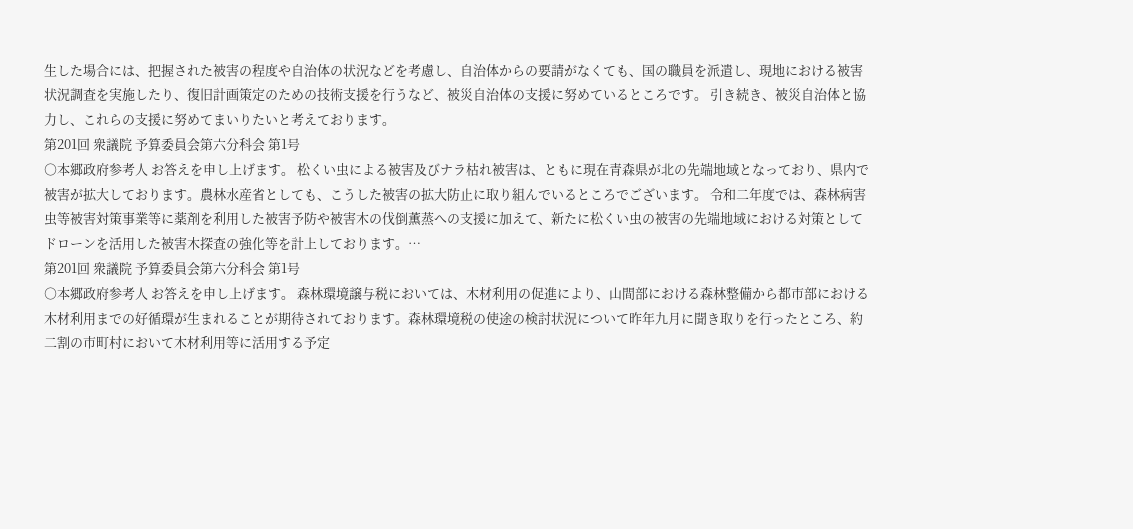生した場合には、把握された被害の程度や自治体の状況などを考慮し、自治体からの要請がなくても、国の職員を派遣し、現地における被害状況調査を実施したり、復旧計画策定のための技術支援を行うなど、被災自治体の支援に努めているところです。 引き続き、被災自治体と協力し、これらの支援に努めてまいりたいと考えております。
第201回 衆議院 予算委員会第六分科会 第1号
○本郷政府参考人 お答えを申し上げます。 松くい虫による被害及びナラ枯れ被害は、ともに現在青森県が北の先端地域となっており、県内で被害が拡大しております。農林水産省としても、こうした被害の拡大防止に取り組んでいるところでございます。 令和二年度では、森林病害虫等被害対策事業等に薬剤を利用した被害予防や被害木の伐倒薫蒸への支援に加えて、新たに松くい虫の被害の先端地域における対策としてドローンを活用した被害木探査の強化等を計上しております。…
第201回 衆議院 予算委員会第六分科会 第1号
○本郷政府参考人 お答えを申し上げます。 森林環境譲与税においては、木材利用の促進により、山間部における森林整備から都市部における木材利用までの好循環が生まれることが期待されております。森林環境税の使途の検討状況について昨年九月に聞き取りを行ったところ、約二割の市町村において木材利用等に活用する予定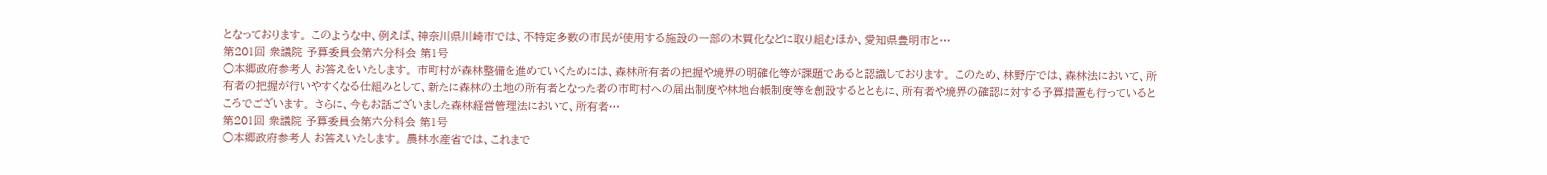となっております。 このような中、例えば、神奈川県川崎市では、不特定多数の市民が使用する施設の一部の木質化などに取り組むほか、愛知県豊明市と…
第201回 衆議院 予算委員会第六分科会 第1号
○本郷政府参考人 お答えをいたします。 市町村が森林整備を進めていくためには、森林所有者の把握や境界の明確化等が課題であると認識しております。 このため、林野庁では、森林法において、所有者の把握が行いやすくなる仕組みとして、新たに森林の土地の所有者となった者の市町村への届出制度や林地台帳制度等を創設するとともに、所有者や境界の確認に対する予算措置も行っているところでございます。 さらに、今もお話ございました森林経営管理法において、所有者…
第201回 衆議院 予算委員会第六分科会 第1号
○本郷政府参考人 お答えいたします。 農林水産省では、これまで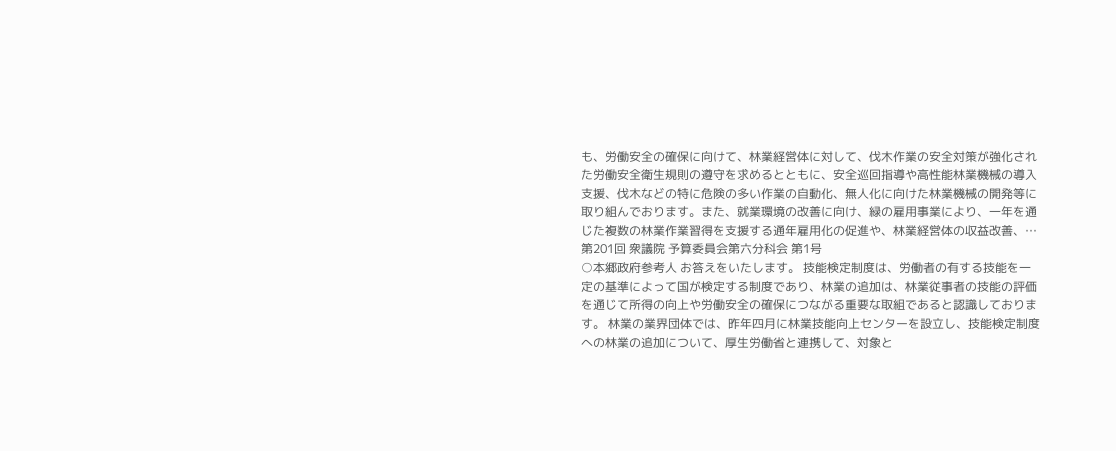も、労働安全の確保に向けて、林業経営体に対して、伐木作業の安全対策が強化された労働安全衛生規則の遵守を求めるとともに、安全巡回指導や高性能林業機械の導入支援、伐木などの特に危険の多い作業の自動化、無人化に向けた林業機械の開発等に取り組んでおります。また、就業環境の改善に向け、緑の雇用事業により、一年を通じた複数の林業作業習得を支援する通年雇用化の促進や、林業経営体の収益改善、…
第201回 衆議院 予算委員会第六分科会 第1号
○本郷政府参考人 お答えをいたします。 技能検定制度は、労働者の有する技能を一定の基準によって国が検定する制度であり、林業の追加は、林業従事者の技能の評価を通じて所得の向上や労働安全の確保につながる重要な取組であると認識しております。 林業の業界団体では、昨年四月に林業技能向上センターを設立し、技能検定制度への林業の追加について、厚生労働省と連携して、対象と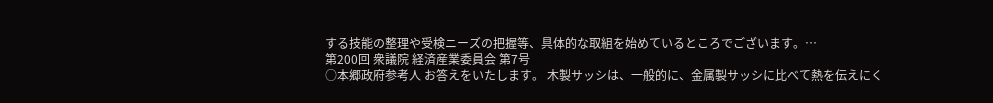する技能の整理や受検ニーズの把握等、具体的な取組を始めているところでございます。…
第200回 衆議院 経済産業委員会 第7号
○本郷政府参考人 お答えをいたします。 木製サッシは、一般的に、金属製サッシに比べて熱を伝えにく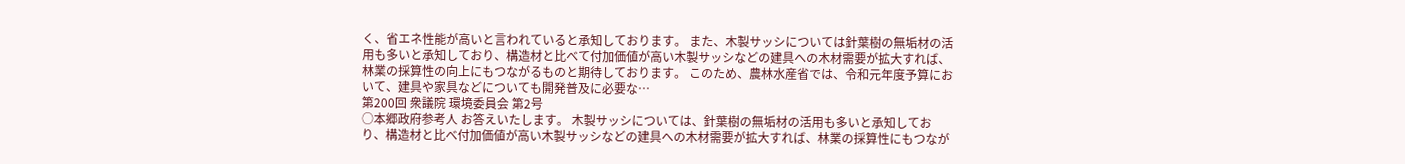く、省エネ性能が高いと言われていると承知しております。 また、木製サッシについては針葉樹の無垢材の活用も多いと承知しており、構造材と比べて付加価値が高い木製サッシなどの建具への木材需要が拡大すれば、林業の採算性の向上にもつながるものと期待しております。 このため、農林水産省では、令和元年度予算において、建具や家具などについても開発普及に必要な…
第200回 衆議院 環境委員会 第2号
○本郷政府参考人 お答えいたします。 木製サッシについては、針葉樹の無垢材の活用も多いと承知しており、構造材と比べ付加価値が高い木製サッシなどの建具への木材需要が拡大すれば、林業の採算性にもつなが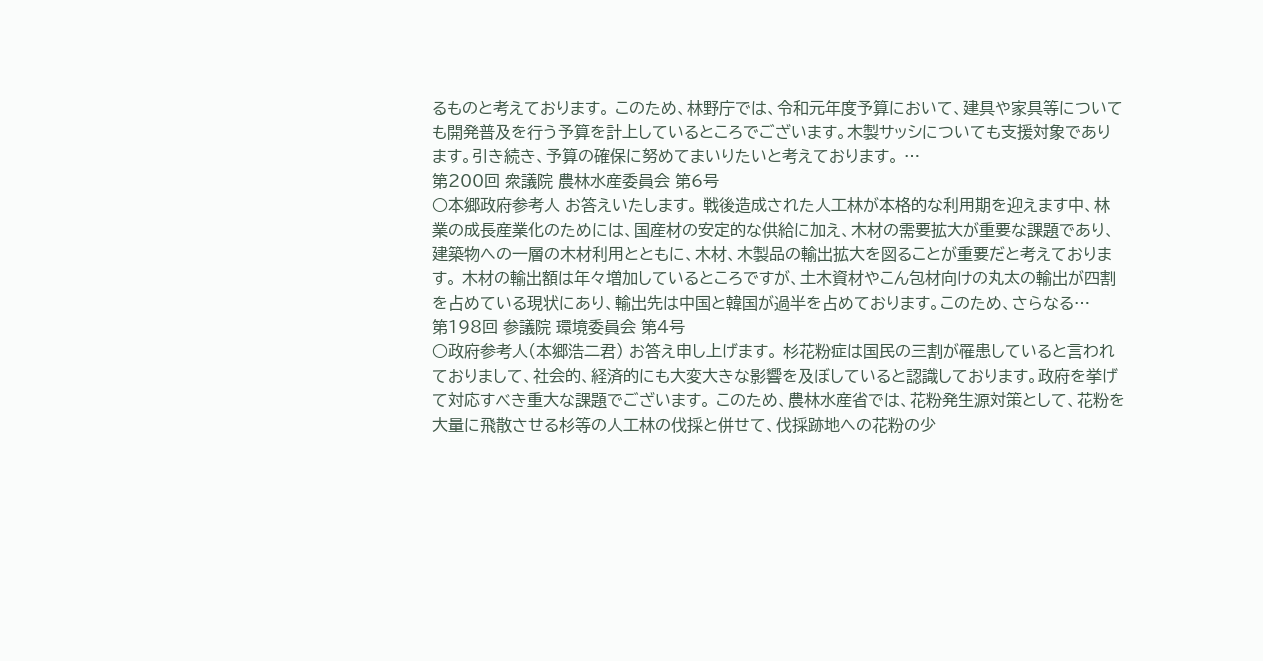るものと考えております。 このため、林野庁では、令和元年度予算において、建具や家具等についても開発普及を行う予算を計上しているところでございます。木製サッシについても支援対象であります。引き続き、予算の確保に努めてまいりたいと考えております。 …
第200回 衆議院 農林水産委員会 第6号
○本郷政府参考人 お答えいたします。 戦後造成された人工林が本格的な利用期を迎えます中、林業の成長産業化のためには、国産材の安定的な供給に加え、木材の需要拡大が重要な課題であり、建築物への一層の木材利用とともに、木材、木製品の輸出拡大を図ることが重要だと考えております。 木材の輸出額は年々増加しているところですが、土木資材やこん包材向けの丸太の輸出が四割を占めている現状にあり、輸出先は中国と韓国が過半を占めております。このため、さらなる…
第198回 参議院 環境委員会 第4号
○政府参考人(本郷浩二君) お答え申し上げます。 杉花粉症は国民の三割が罹患していると言われておりまして、社会的、経済的にも大変大きな影響を及ぼしていると認識しております。政府を挙げて対応すべき重大な課題でございます。 このため、農林水産省では、花粉発生源対策として、花粉を大量に飛散させる杉等の人工林の伐採と併せて、伐採跡地への花粉の少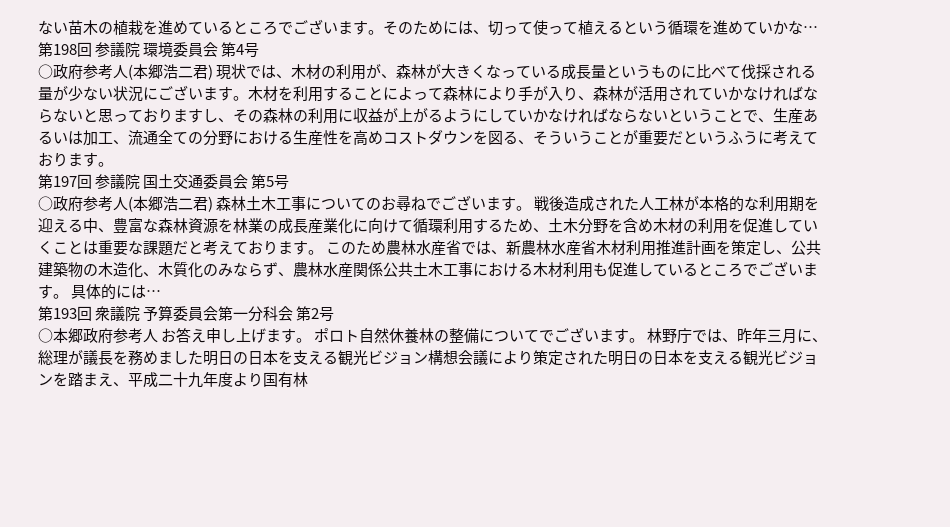ない苗木の植栽を進めているところでございます。そのためには、切って使って植えるという循環を進めていかな…
第198回 参議院 環境委員会 第4号
○政府参考人(本郷浩二君) 現状では、木材の利用が、森林が大きくなっている成長量というものに比べて伐採される量が少ない状況にございます。木材を利用することによって森林により手が入り、森林が活用されていかなければならないと思っておりますし、その森林の利用に収益が上がるようにしていかなければならないということで、生産あるいは加工、流通全ての分野における生産性を高めコストダウンを図る、そういうことが重要だというふうに考えております。
第197回 参議院 国土交通委員会 第5号
○政府参考人(本郷浩二君) 森林土木工事についてのお尋ねでございます。 戦後造成された人工林が本格的な利用期を迎える中、豊富な森林資源を林業の成長産業化に向けて循環利用するため、土木分野を含め木材の利用を促進していくことは重要な課題だと考えております。 このため農林水産省では、新農林水産省木材利用推進計画を策定し、公共建築物の木造化、木質化のみならず、農林水産関係公共土木工事における木材利用も促進しているところでございます。 具体的には…
第193回 衆議院 予算委員会第一分科会 第2号
○本郷政府参考人 お答え申し上げます。 ポロト自然休養林の整備についてでございます。 林野庁では、昨年三月に、総理が議長を務めました明日の日本を支える観光ビジョン構想会議により策定された明日の日本を支える観光ビジョンを踏まえ、平成二十九年度より国有林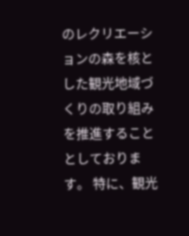のレクリエーションの森を核とした観光地域づくりの取り組みを推進することとしております。 特に、観光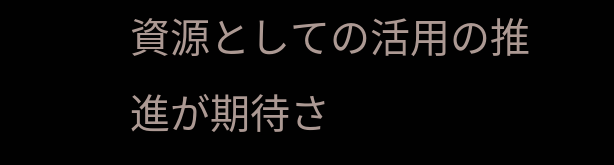資源としての活用の推進が期待さ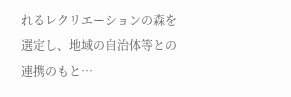れるレクリエーションの森を選定し、地域の自治体等との連携のもと…